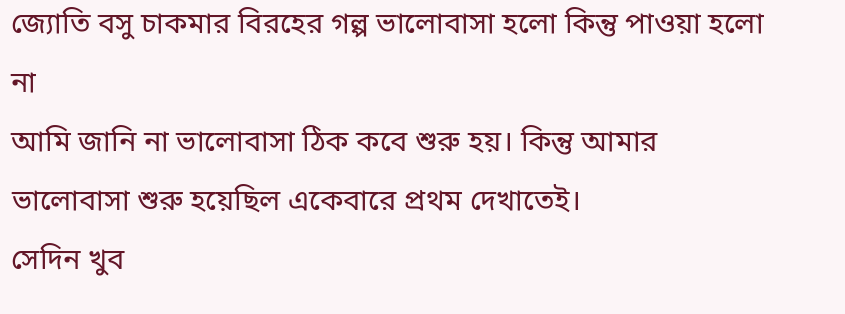জ্যোতি বসু চাকমার বিরহের গল্প ভালোবাসা হলো কিন্তু পাওয়া হলো না
আমি জানি না ভালোবাসা ঠিক কবে শুরু হয়। কিন্তু আমার ভালোবাসা শুরু হয়েছিল একেবারে প্রথম দেখাতেই।
সেদিন খুব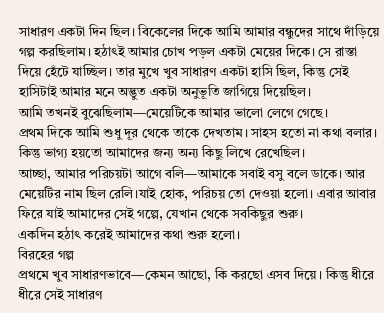সাধারণ একটা দিন ছিল। বিকেলের দিকে আমি আমার বন্ধুদের সাথে দাঁড়িয়ে গল্প করছিলাম। হঠাৎই আমার চোখ পড়ল একটা মেয়ের দিকে। সে রাস্তা দিয়ে হেঁটে যাচ্ছিল। তার মুখে খুব সাধারণ একটা হাসি ছিল, কিন্তু সেই হাসিটাই আমার মনে অদ্ভুত একটা অনুভূতি জাগিয়ে দিয়েছিল।
আমি তখনই বুঝেছিলাম—মেয়েটিকে আমার ভালো লেগে গেছে।
প্রথম দিকে আমি শুধু দূর থেকে তাকে দেখতাম। সাহস হতো না কথা বলার। কিন্তু ভাগ্য হয়তো আমাদের জন্য অন্য কিছু লিখে রেখেছিল।
আচ্ছা, আমার পরিচয়টা আগে বলি—আমাকে সবাই বসু বলে ডাকে। আর মেয়েটির নাম ছিল রেলি।যাই হোক, পরিচয় তো দেওয়া হলো। এবার আবার ফিরে যাই আমাদের সেই গল্পে, যেখান থেকে সবকিছুর শুরু।
একদিন হঠাৎ করেই আমাদের কথা শুরু হলো।
বিরহের গল্প
প্রথমে খুব সাধারণভাবে—কেমন আছো, কি করছো এসব দিয়ে। কিন্তু ধীরে ধীরে সেই সাধারণ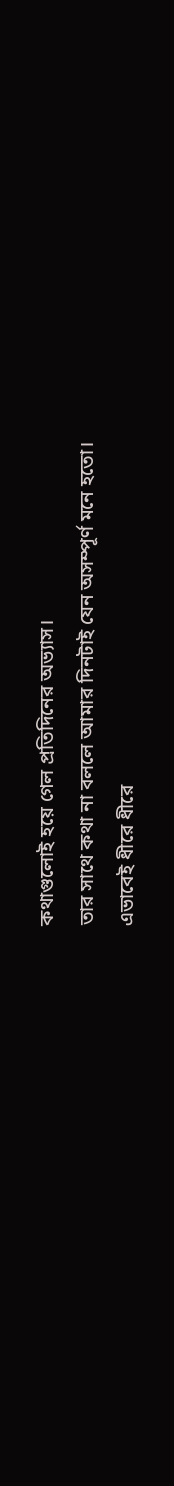কথাগুলোই হয়ে গেল প্রতিদিনের অভ্যাস।
তার সাথে কথা না বললে আমার দিনটাই যেন অসম্পূর্ণ মনে হতো।
এভাবেই ধীরে ধীরে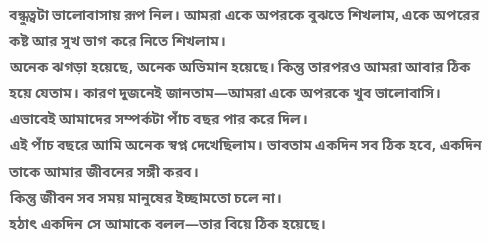বন্ধুত্বটা ভালোবাসায় রূপ নিল। আমরা একে অপরকে বুঝতে শিখলাম, একে অপরের কষ্ট আর সুখ ভাগ করে নিতে শিখলাম।
অনেক ঝগড়া হয়েছে, অনেক অভিমান হয়েছে। কিন্তু তারপরও আমরা আবার ঠিক হয়ে যেতাম। কারণ দুজনেই জানতাম—আমরা একে অপরকে খুব ভালোবাসি।
এভাবেই আমাদের সম্পর্কটা পাঁচ বছর পার করে দিল।
এই পাঁচ বছরে আমি অনেক স্বপ্ন দেখেছিলাম। ভাবতাম একদিন সব ঠিক হবে, একদিন তাকে আমার জীবনের সঙ্গী করব।
কিন্তু জীবন সব সময় মানুষের ইচ্ছামতো চলে না।
হঠাৎ একদিন সে আমাকে বলল—তার বিয়ে ঠিক হয়েছে।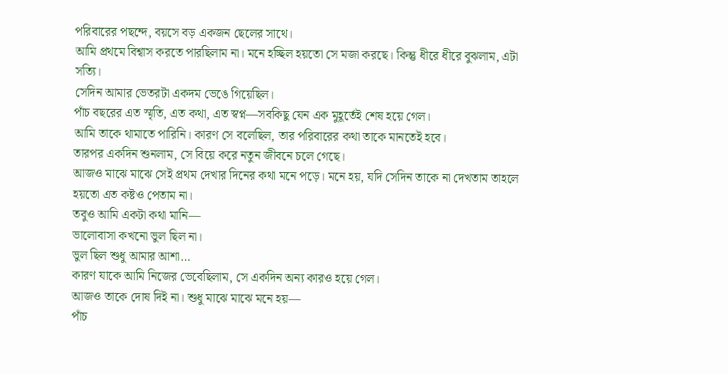পরিবারের পছন্দে, বয়সে বড় একজন ছেলের সাথে।
আমি প্রথমে বিশ্বাস করতে পারছিলাম না। মনে হচ্ছিল হয়তো সে মজা করছে। কিন্তু ধীরে ধীরে বুঝলাম, এটা সত্যি।
সেদিন আমার ভেতরটা একদম ভেঙে গিয়েছিল।
পাঁচ বছরের এত স্মৃতি, এত কথা, এত স্বপ্ন—সবকিছু যেন এক মুহূর্তেই শেষ হয়ে গেল।
আমি তাকে থামাতে পারিনি। কারণ সে বলেছিল, তার পরিবারের কথা তাকে মানতেই হবে।
তারপর একদিন শুনলাম, সে বিয়ে করে নতুন জীবনে চলে গেছে।
আজও মাঝে মাঝে সেই প্রথম দেখার দিনের কথা মনে পড়ে। মনে হয়, যদি সেদিন তাকে না দেখতাম তাহলে হয়তো এত কষ্টও পেতাম না।
তবুও আমি একটা কথা মানি—
ভালোবাসা কখনো ভুল ছিল না।
ভুল ছিল শুধু আমার আশা…
কারণ যাকে আমি নিজের ভেবেছিলাম, সে একদিন অন্য কারও হয়ে গেল।
আজও তাকে দোষ দিই না। শুধু মাঝে মাঝে মনে হয়—
পাঁচ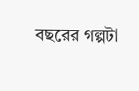বছরের গল্পটা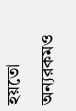হয়তো অন্যরকমও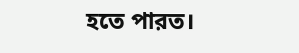হতে পারত।